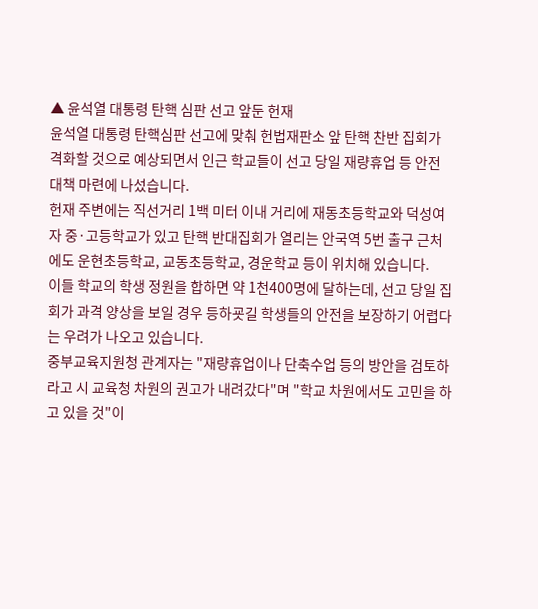▲ 윤석열 대통령 탄핵 심판 선고 앞둔 헌재
윤석열 대통령 탄핵심판 선고에 맞춰 헌법재판소 앞 탄핵 찬반 집회가 격화할 것으로 예상되면서 인근 학교들이 선고 당일 재량휴업 등 안전 대책 마련에 나섰습니다.
헌재 주변에는 직선거리 1백 미터 이내 거리에 재동초등학교와 덕성여자 중·고등학교가 있고 탄핵 반대집회가 열리는 안국역 5번 출구 근처에도 운현초등학교, 교동초등학교, 경운학교 등이 위치해 있습니다.
이들 학교의 학생 정원을 합하면 약 1천400명에 달하는데, 선고 당일 집회가 과격 양상을 보일 경우 등하굣길 학생들의 안전을 보장하기 어렵다는 우려가 나오고 있습니다.
중부교육지원청 관계자는 "재량휴업이나 단축수업 등의 방안을 검토하라고 시 교육청 차원의 권고가 내려갔다"며 "학교 차원에서도 고민을 하고 있을 것"이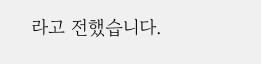라고 전했습니다.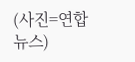(사진=연합뉴스)